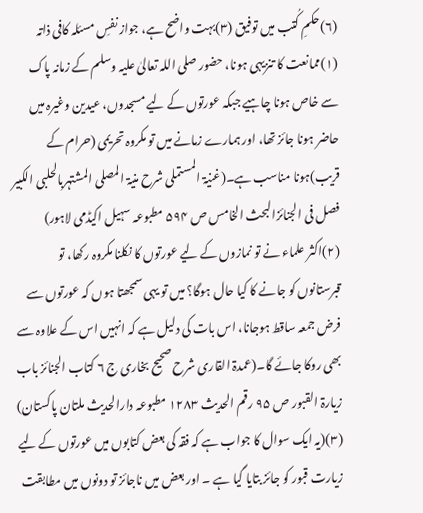(۶)حکمِ کُتب میں توفیق (۳)بہت واضح ہے، جواز نفسِ مسئلہ کافی ذاتہ
(۱)ممانعت کا تنزیہی ہونا، حضور صلی اللہ تعالیٰ علیہ وسلم کے زمانہ پاک سے خاص ہونا چاہیے جبکہ عورتوں کے لیے مسجدوں، عیدین وغیرہ میں حاضر ہونا جائز تھا، اور ہمارے زمانے میں تو مکروہ تحریمی (حرام کے قریب)ہونا مناسب ہے۔(غنیۃ المستملی شرح منیۃ المصلی المشتہربالحلبی الکبیر فصل فی الجنائزالبحث الخامس ص ۵۹۴ مطبوعہ سہیل اکیڈمی لاہور)
(۲)اکثر علماء نے تو نمازوں کے لیے عورتوں کا نکلنا مکروہ رکھا، تو قبرستانوں کو جانے کا کیا حال ہوگا؟ میں تو یہی سمجھتا ہوں کہ عورتوں سے فرض جمعہ ساقط ہوجانا، اس بات کی دلیل ہے کہ انہیں اس کے علاوہ سے بھی روکا جائے گا۔(عمدۃ القاری شرح صحیح بخاری ج ۶ کتاب الجنائز باب زیارۃ القبور ص ۹۵ رقم الحدیث ۱۲۸۳ مطبوعہ دارالحدیث ملتان پاکستان) (۳)(یہ ایک سوال کا جواب ہے کہ فقہ کی بعض کتابوں میں عورتوں کے لیے زیارت قبور کو جائز بتایا گیا ہے ۔ اور بعض میں ناجائز تو دونوں میں مطابقت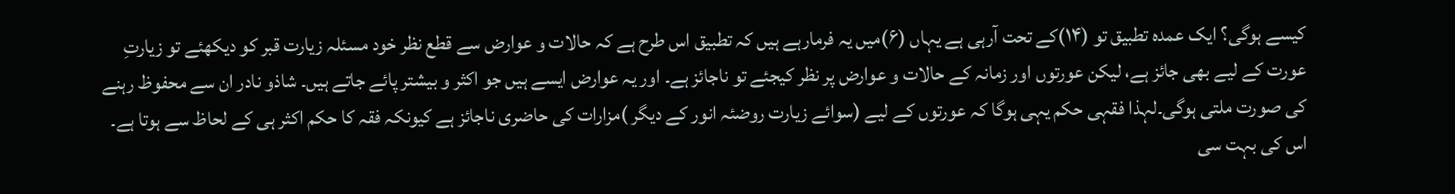کیسے ہوگی؟ ایک عمدہ تطبیق تو (۱۴)کے تحت آرہی ہے یہاں (۶)میں یہ فرمارہے ہیں کہ تطبیق اس طرح ہے کہ حالات و عوارض سے قطع نظر خود مسئلہ زیارت قبر کو دیکھئے تو زیارتِ عورت کے لیے بھی جائز ہے، لیکن عورتوں اور زمانہ کے حالات و عوارض پر نظر کیجئے تو ناجائز ہے۔ اور یہ عوارض ایسے ہیں جو اکثر و بیشتر پائے جاتے ہیں۔ شاذو نادر ان سے محفوظ رہنے کی صورت ملتی ہوگی۔لہذا فقہی حکم یہی ہوگا کہ عورتوں کے لیے (سوائے زیارت روضئہ انور کے دیگر )مزارات کی حاضری ناجائز ہے کیونکہ فقہ کا حکم اکثر ہی کے لحاظ سے ہوتا ہے۔ اس کی بہت سی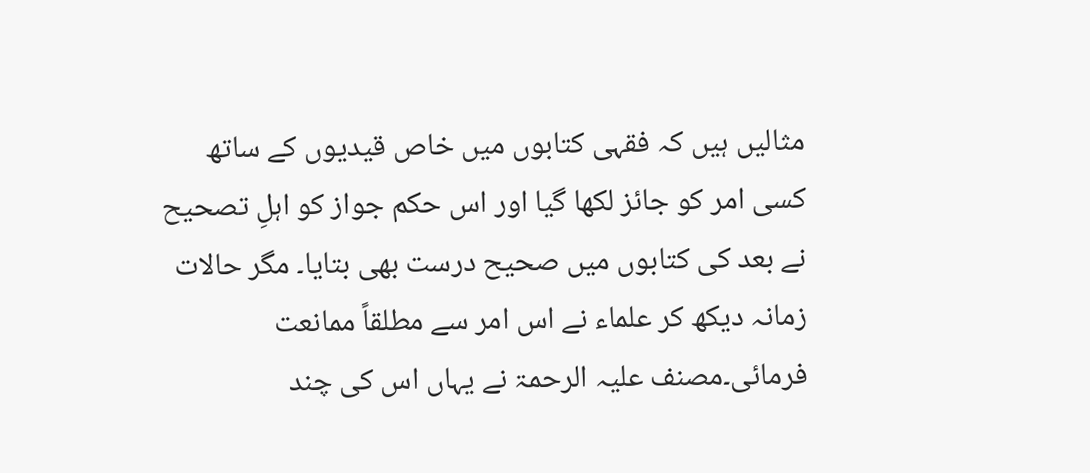مثالیں ہیں کہ فقہی کتابوں میں خاص قیدیوں کے ساتھ کسی امر کو جائز لکھا گیا اور اس حکم جواز کو اہلِ تصحیح نے بعد کی کتابوں میں صحیح درست بھی بتایا۔ مگر حالات زمانہ دیکھ کر علماء نے اس امر سے مطلقاً ممانعت فرمائی۔مصنف علیہ الرحمۃ نے یہاں اس کی چند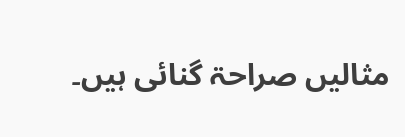مثالیں صراحۃ گنائی ہیں۔